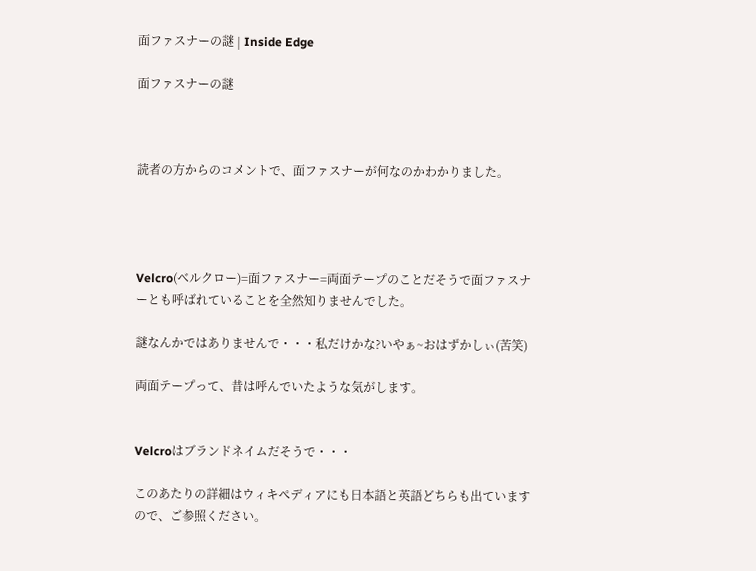面ファスナーの謎 | Inside Edge

面ファスナーの謎



読者の方からのコメントで、面ファスナーが何なのかわかりました。




Velcro(ベルクロー)=面ファスナー=両面テープのことだそうで面ファスナーとも呼ばれていることを全然知りませんでした。

謎なんかではありませんで・・・私だけかな?いやぁ~おはずかしぃ(苦笑)

両面テープって、昔は呼んでいたような気がします。


Velcroはブランドネイムだそうで・・・

このあたりの詳細はウィキぺディアにも日本語と英語どちらも出ていますので、ご参照ください。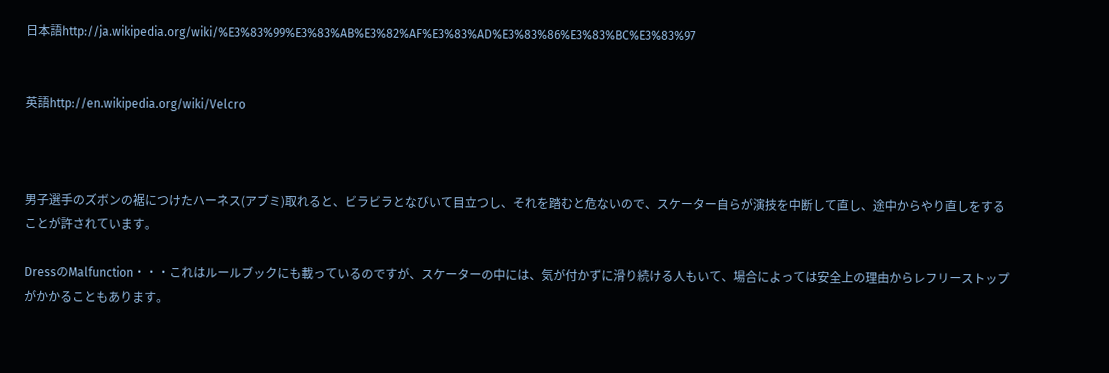日本語http://ja.wikipedia.org/wiki/%E3%83%99%E3%83%AB%E3%82%AF%E3%83%AD%E3%83%86%E3%83%BC%E3%83%97


英語http://en.wikipedia.org/wiki/Velcro



男子選手のズボンの裾につけたハーネス(アブミ)取れると、ビラビラとなびいて目立つし、それを踏むと危ないので、スケーター自らが演技を中断して直し、途中からやり直しをすることが許されています。

DressのMalfunction・・・これはルールブックにも載っているのですが、スケーターの中には、気が付かずに滑り続ける人もいて、場合によっては安全上の理由からレフリーストップがかかることもあります。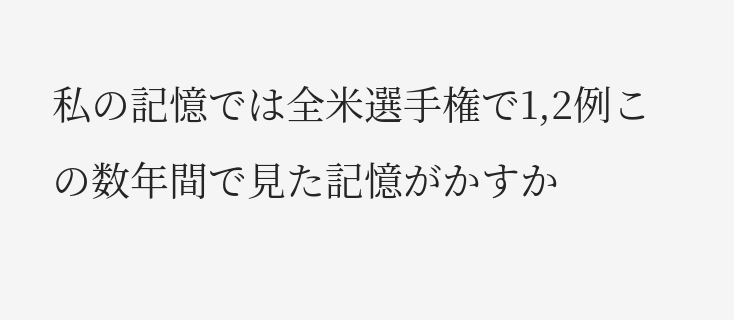私の記憶では全米選手権で1,2例この数年間で見た記憶がかすか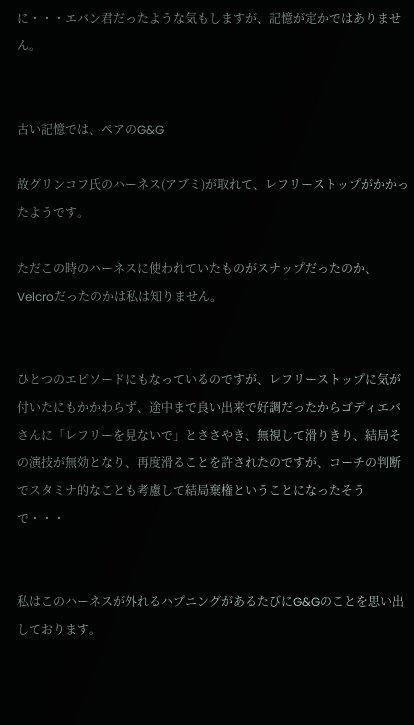に・・・エバン君だったような気もしますが、記憶が定かではありません。


古い記憶では、ペアのG&G

故グリンコフ氏のハーネス(アブミ)が取れて、レフリーストップがかかったようです。

ただこの時のハーネスに使われていたものがスナップだったのか、Velcroだったのかは私は知りません。


ひとつのエピソードにもなっているのですが、レフリーストップに気が付いたにもかかわらず、途中まで良い出来で好調だったからゴディエバさんに「レフリーを見ないで」とささやき、無視して滑りきり、結局その演技が無効となり、再度滑ることを許されたのですが、コーチの判断でスタミナ的なことも考慮して結局棄権ということになったそうで・・・


私はこのハーネスが外れるハプニングがあるたびにG&Gのことを思い出しております。